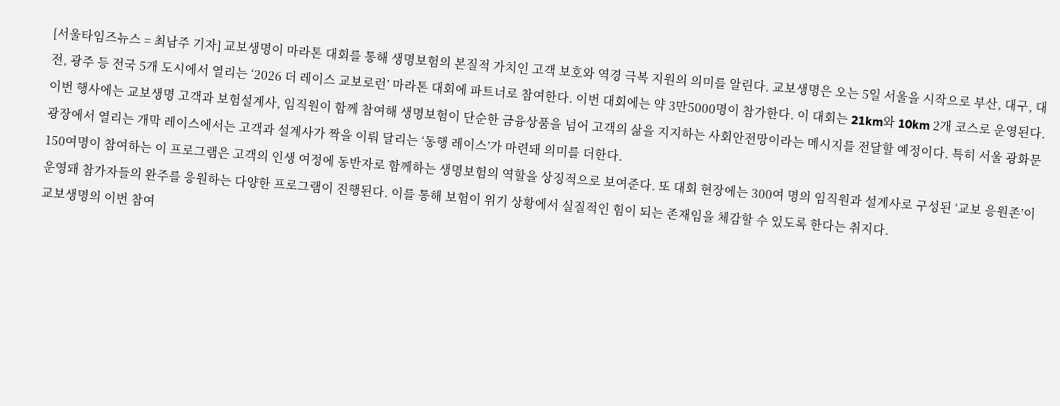[서울타임즈뉴스 = 최남주 기자] 교보생명이 마라톤 대회를 통해 생명보험의 본질적 가치인 고객 보호와 역경 극복 지원의 의미를 알린다. 교보생명은 오는 5일 서울을 시작으로 부산, 대구, 대전, 광주 등 전국 5개 도시에서 열리는 ‘2026 더 레이스 교보로런’ 마라톤 대회에 파트너로 참여한다. 이번 대회에는 약 3만5000명이 참가한다. 이 대회는 21km와 10km 2개 코스로 운영된다.
이번 행사에는 교보생명 고객과 보험설계사, 임직원이 함께 참여해 생명보험이 단순한 금융상품을 넘어 고객의 삶을 지지하는 사회안전망이라는 메시지를 전달할 예정이다. 특히 서울 광화문광장에서 열리는 개막 레이스에서는 고객과 설계사가 짝을 이뤄 달리는 ‘동행 레이스’가 마련돼 의미를 더한다.
150여명이 참여하는 이 프로그램은 고객의 인생 여정에 동반자로 함께하는 생명보험의 역할을 상징적으로 보여준다. 또 대회 현장에는 300여 명의 임직원과 설계사로 구성된 ‘교보 응원존’이 운영돼 참가자들의 완주를 응원하는 다양한 프로그램이 진행된다. 이를 통해 보험이 위기 상황에서 실질적인 힘이 되는 존재임을 체감할 수 있도록 한다는 취지다.
교보생명의 이번 참여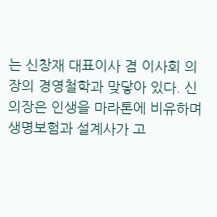는 신창재 대표이사 겸 이사회 의장의 경영철학과 맞닿아 있다. 신 의장은 인생을 마라톤에 비유하며 생명보험과 설계사가 고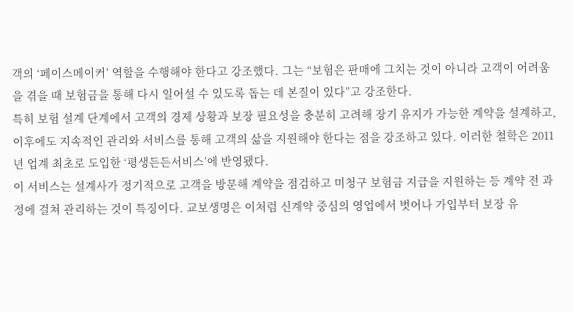객의 ‘페이스메이커’ 역할을 수행해야 한다고 강조했다. 그는 “보험은 판매에 그치는 것이 아니라 고객이 어려움을 겪을 때 보험금을 통해 다시 일어설 수 있도록 돕는 데 본질이 있다”고 강조한다.
특히 보험 설계 단계에서 고객의 경제 상황과 보장 필요성을 충분히 고려해 장기 유지가 가능한 계약을 설계하고, 이후에도 지속적인 관리와 서비스를 통해 고객의 삶을 지원해야 한다는 점을 강조하고 있다. 이러한 철학은 2011년 업계 최초로 도입한 ‘평생든든서비스’에 반영됐다.
이 서비스는 설계사가 정기적으로 고객을 방문해 계약을 점검하고 미청구 보험금 지급을 지원하는 등 계약 전 과정에 걸쳐 관리하는 것이 특징이다. 교보생명은 이처럼 신계약 중심의 영업에서 벗어나 가입부터 보장 유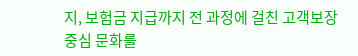지, 보험금 지급까지 전 과정에 걸친 고객보장 중심 문화를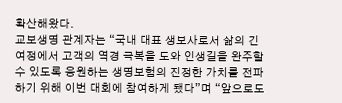확산해왔다.
교보생명 관계자는 “국내 대표 생보사로서 삶의 긴 여정에서 고객의 역경 극복을 도와 인생길을 완주할 수 있도록 응원하는 생명보험의 진정한 가치를 전파하기 위해 이번 대회에 참여하게 됐다”며 “앞으로도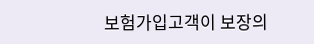보험가입고객이 보장의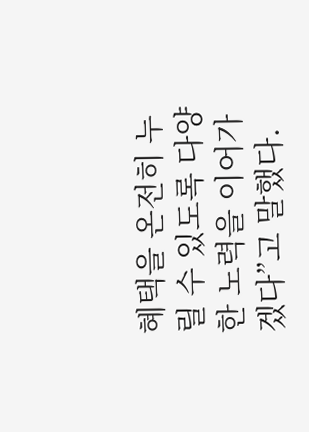혜택을 온전히 누릴 수 있도록 다양한 노력을 이어가겠다”고 말했다.